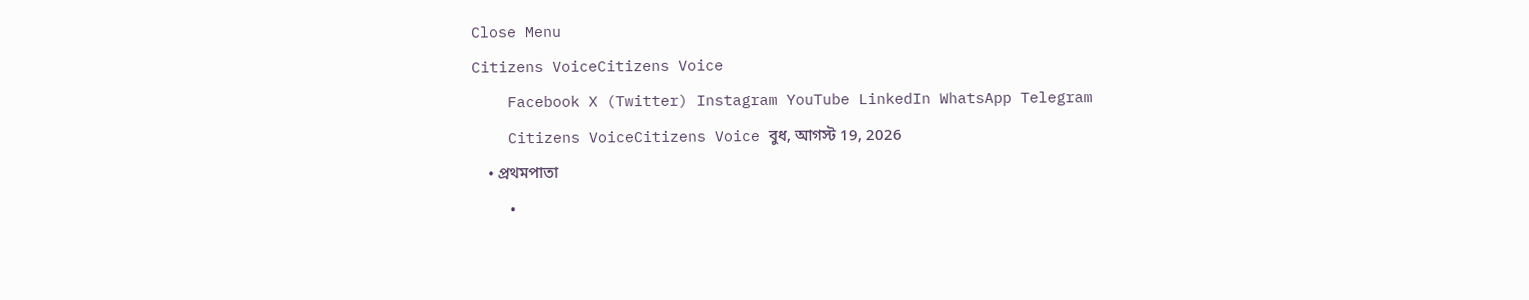Close Menu
Citizens VoiceCitizens Voice
    Facebook X (Twitter) Instagram YouTube LinkedIn WhatsApp Telegram
    Citizens VoiceCitizens Voice বুধ, আগস্ট 19, 2026
    • প্রথমপাতা
    •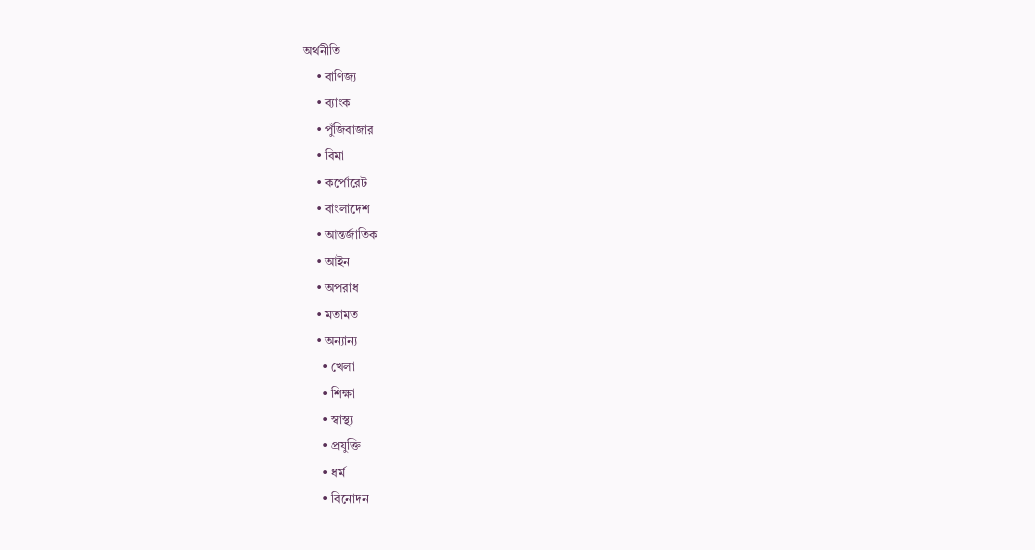অর্থনীতি
    • বাণিজ্য
    • ব্যাংক
    • পুঁজিবাজার
    • বিমা
    • কর্পোরেট
    • বাংলাদেশ
    • আন্তর্জাতিক
    • আইন
    • অপরাধ
    • মতামত
    • অন্যান্য
      • খেলা
      • শিক্ষা
      • স্বাস্থ্য
      • প্রযুক্তি
      • ধর্ম
      • বিনোদন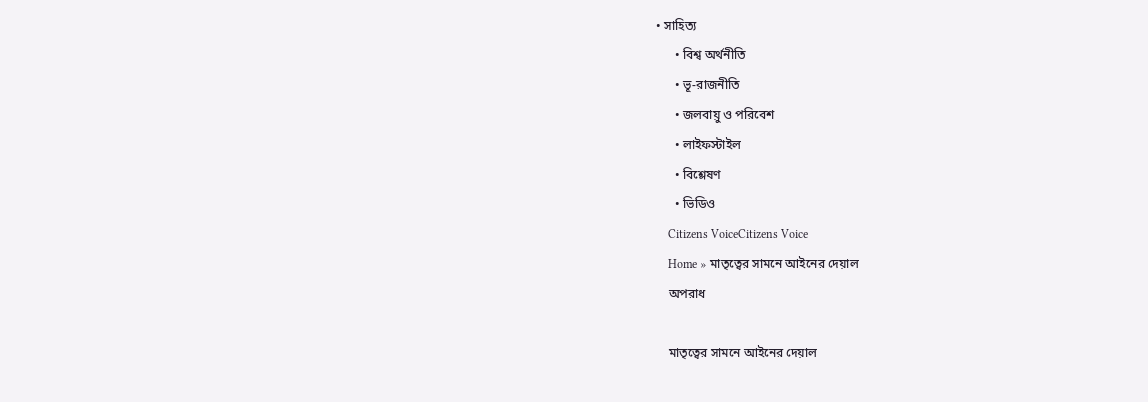• সাহিত্য
      • বিশ্ব অর্থনীতি
      • ভূ-রাজনীতি
      • জলবায়ু ও পরিবেশ
      • লাইফস্টাইল
      • বিশ্লেষণ
      • ভিডিও
    Citizens VoiceCitizens Voice
    Home » মাতৃত্বের সামনে আইনের দেয়াল
    অপরাধ

    মাতৃত্বের সামনে আইনের দেয়াল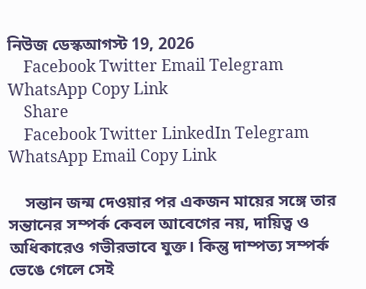নিউজ ডেস্কআগস্ট 19, 2026
    Facebook Twitter Email Telegram WhatsApp Copy Link
    Share
    Facebook Twitter LinkedIn Telegram WhatsApp Email Copy Link

    সন্তান জন্ম দেওয়ার পর একজন মায়ের সঙ্গে তার সন্তানের সম্পর্ক কেবল আবেগের নয়, দায়িত্ব ও অধিকারেও গভীরভাবে যুক্ত। কিন্তু দাম্পত্য সম্পর্ক ভেঙে গেলে সেই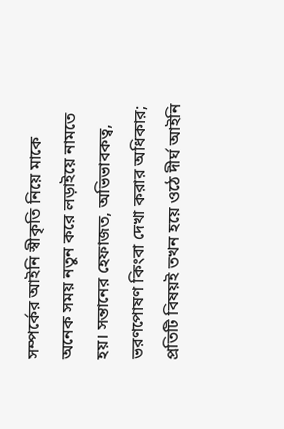সম্পর্কের আইনি স্বীকৃতি নিয়ে মাকে অনেক সময় নতুন করে লড়াইয়ে নামতে হয়। সন্তানের হেফাজত, অভিভাবকত্ব, ভরণপোষণ কিংবা দেখা করার অধিকার; প্রতিটি বিষয়ই তখন হয়ে ওঠে দীর্ঘ আইনি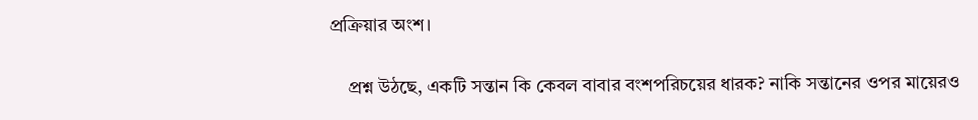প্রক্রিয়ার অংশ।

    প্রশ্ন উঠছে, একটি সন্তান কি কেবল বাবার বংশপরিচয়ের ধারক? নাকি সন্তানের ওপর মায়েরও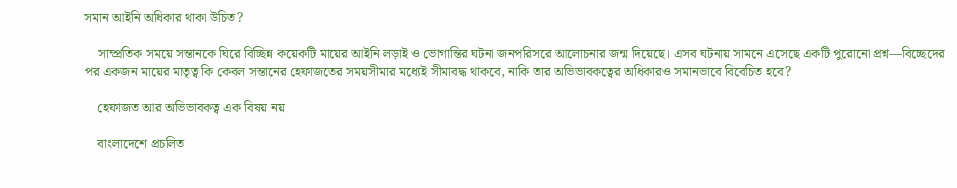সমান আইনি অধিকার থাকা উচিত?

    সাম্প্রতিক সময়ে সন্তানকে ঘিরে বিচ্ছিন্ন কয়েকটি মায়ের আইনি লড়াই ও ভোগান্তির ঘটনা জনপরিসরে আলোচনার জন্ম দিয়েছে। এসব ঘটনায় সামনে এসেছে একটি পুরোনো প্রশ্ন—বিচ্ছেদের পর একজন মায়ের মাতৃত্ব কি কেবল সন্তানের হেফাজতের সময়সীমার মধ্যেই সীমাবদ্ধ থাকবে, নাকি তার অভিভাবকত্বের অধিকারও সমানভাবে বিবেচিত হবে?

    হেফাজত আর অভিভাবকত্ব এক বিষয় নয়

    বাংলাদেশে প্রচলিত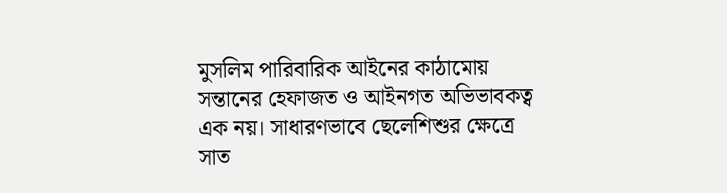মুসলিম পারিবারিক আইনের কাঠামোয় সন্তানের হেফাজত ও আইনগত অভিভাবকত্ব এক নয়। সাধারণভাবে ছেলেশিশুর ক্ষেত্রে সাত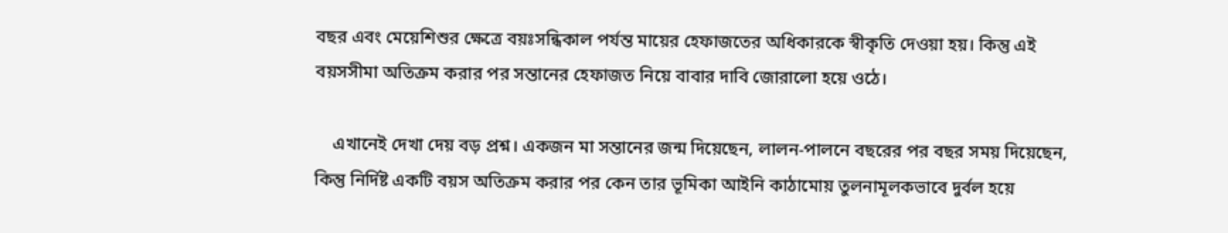বছর এবং মেয়েশিশুর ক্ষেত্রে বয়ঃসন্ধিকাল পর্যন্ত মায়ের হেফাজতের অধিকারকে স্বীকৃতি দেওয়া হয়। কিন্তু এই বয়সসীমা অতিক্রম করার পর সন্তানের হেফাজত নিয়ে বাবার দাবি জোরালো হয়ে ওঠে।

    এখানেই দেখা দেয় বড় প্রশ্ন। একজন মা সন্তানের জন্ম দিয়েছেন, লালন-পালনে বছরের পর বছর সময় দিয়েছেন, কিন্তু নির্দিষ্ট একটি বয়স অতিক্রম করার পর কেন তার ভূমিকা আইনি কাঠামোয় তুলনামূলকভাবে দুর্বল হয়ে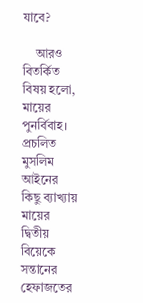যাবে?

    আরও বিতর্কিত বিষয় হলো, মায়ের পুনর্বিবাহ। প্রচলিত মুসলিম আইনের কিছু ব্যাখ্যায় মায়ের দ্বিতীয় বিয়েকে সন্তানের হেফাজতের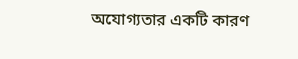অযোগ্যতার একটি কারণ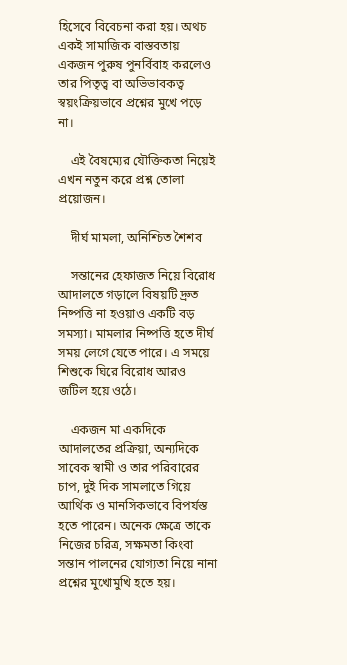হিসেবে বিবেচনা করা হয়। অথচ একই সামাজিক বাস্তবতায় একজন পুরুষ পুনর্বিবাহ করলেও তার পিতৃত্ব বা অভিভাবকত্ব স্বয়ংক্রিয়ভাবে প্রশ্নের মুখে পড়ে না।

    এই বৈষম্যের যৌক্তিকতা নিয়েই এখন নতুন করে প্রশ্ন তোলা প্রয়োজন।

    দীর্ঘ মামলা, অনিশ্চিত শৈশব

    সন্তানের হেফাজত নিয়ে বিরোধ আদালতে গড়ালে বিষয়টি দ্রুত নিষ্পত্তি না হওয়াও একটি বড় সমস্যা। মামলার নিষ্পত্তি হতে দীর্ঘ সময় লেগে যেতে পারে। এ সময়ে শিশুকে ঘিরে বিরোধ আরও জটিল হয়ে ওঠে।

    একজন মা একদিকে আদালতের প্রক্রিয়া, অন্যদিকে সাবেক স্বামী ও তার পরিবারের চাপ, দুই দিক সামলাতে গিয়ে আর্থিক ও মানসিকভাবে বিপর্যস্ত হতে পারেন। অনেক ক্ষেত্রে তাকে নিজের চরিত্র, সক্ষমতা কিংবা সন্তান পালনের যোগ্যতা নিয়ে নানা প্রশ্নের মুখোমুখি হতে হয়।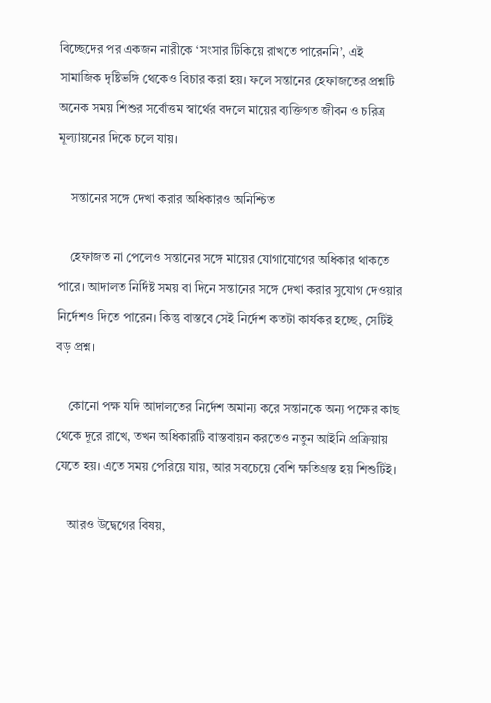বিচ্ছেদের পর একজন নারীকে ‘সংসার টিকিয়ে রাখতে পারেননি’, এই সামাজিক দৃষ্টিভঙ্গি থেকেও বিচার করা হয়। ফলে সন্তানের হেফাজতের প্রশ্নটি অনেক সময় শিশুর সর্বোত্তম স্বার্থের বদলে মায়ের ব্যক্তিগত জীবন ও চরিত্র মূল্যায়নের দিকে চলে যায়।

    সন্তানের সঙ্গে দেখা করার অধিকারও অনিশ্চিত

    হেফাজত না পেলেও সন্তানের সঙ্গে মায়ের যোগাযোগের অধিকার থাকতে পারে। আদালত নির্দিষ্ট সময় বা দিনে সন্তানের সঙ্গে দেখা করার সুযোগ দেওয়ার নির্দেশও দিতে পারেন। কিন্তু বাস্তবে সেই নির্দেশ কতটা কার্যকর হচ্ছে, সেটিই বড় প্রশ্ন।

    কোনো পক্ষ যদি আদালতের নির্দেশ অমান্য করে সন্তানকে অন্য পক্ষের কাছ থেকে দূরে রাখে, তখন অধিকারটি বাস্তবায়ন করতেও নতুন আইনি প্রক্রিয়ায় যেতে হয়। এতে সময় পেরিয়ে যায়, আর সবচেয়ে বেশি ক্ষতিগ্রস্ত হয় শিশুটিই।

    আরও উদ্বেগের বিষয়,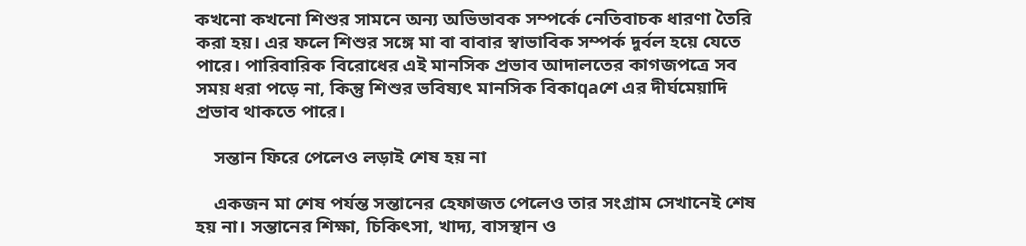কখনো কখনো শিশুর সামনে অন্য অভিভাবক সম্পর্কে নেতিবাচক ধারণা তৈরি করা হয়। এর ফলে শিশুর সঙ্গে মা বা বাবার স্বাভাবিক সম্পর্ক দুর্বল হয়ে যেতে পারে। পারিবারিক বিরোধের এই মানসিক প্রভাব আদালতের কাগজপত্রে সব সময় ধরা পড়ে না, কিন্তু শিশুর ভবিষ্যৎ মানসিক বিকাqaশে এর দীর্ঘমেয়াদি প্রভাব থাকতে পারে।

    সন্তান ফিরে পেলেও লড়াই শেষ হয় না

    একজন মা শেষ পর্যন্ত সন্তানের হেফাজত পেলেও তার সংগ্রাম সেখানেই শেষ হয় না। সন্তানের শিক্ষা, চিকিৎসা, খাদ্য, বাসস্থান ও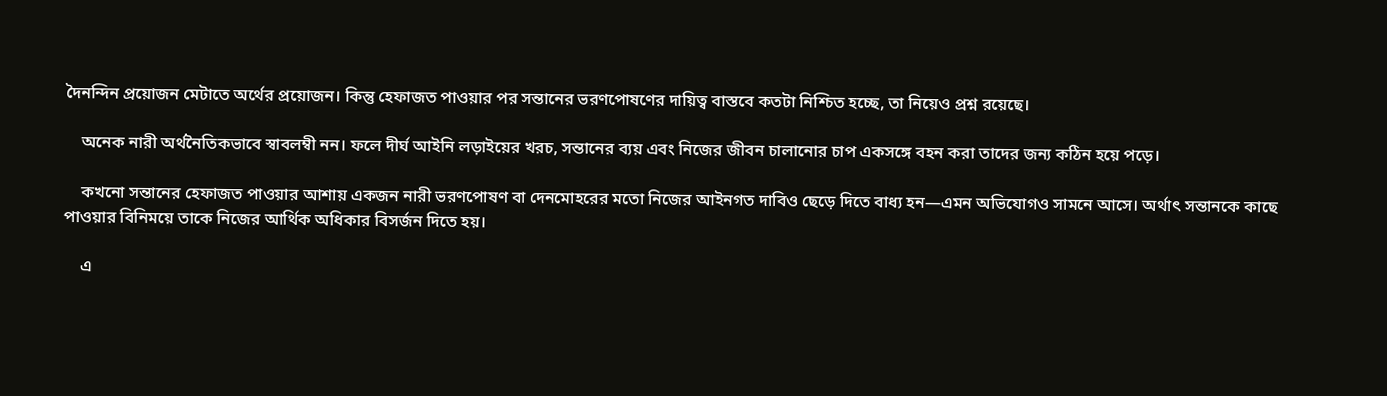দৈনন্দিন প্রয়োজন মেটাতে অর্থের প্রয়োজন। কিন্তু হেফাজত পাওয়ার পর সন্তানের ভরণপোষণের দায়িত্ব বাস্তবে কতটা নিশ্চিত হচ্ছে, তা নিয়েও প্রশ্ন রয়েছে।

    অনেক নারী অর্থনৈতিকভাবে স্বাবলম্বী নন। ফলে দীর্ঘ আইনি লড়াইয়ের খরচ, সন্তানের ব্যয় এবং নিজের জীবন চালানোর চাপ একসঙ্গে বহন করা তাদের জন্য কঠিন হয়ে পড়ে।

    কখনো সন্তানের হেফাজত পাওয়ার আশায় একজন নারী ভরণপোষণ বা দেনমোহরের মতো নিজের আইনগত দাবিও ছেড়ে দিতে বাধ্য হন—এমন অভিযোগও সামনে আসে। অর্থাৎ সন্তানকে কাছে পাওয়ার বিনিময়ে তাকে নিজের আর্থিক অধিকার বিসর্জন দিতে হয়।

    এ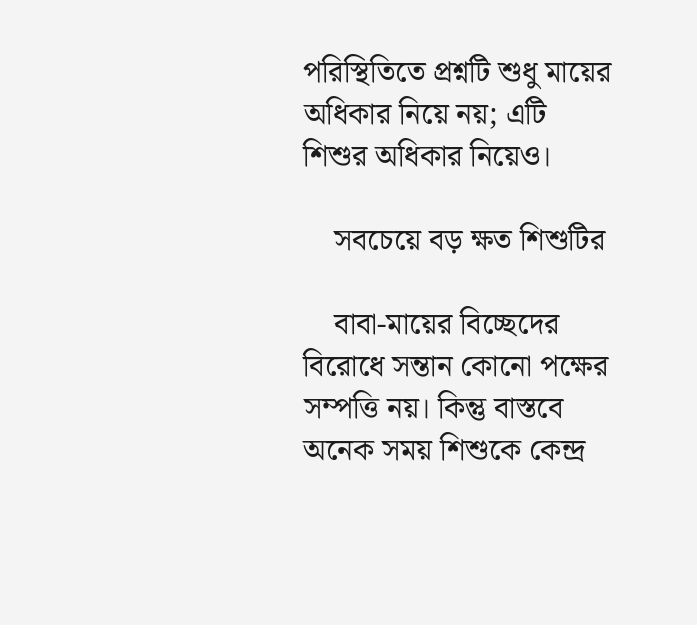পরিস্থিতিতে প্রশ্নটি শুধু মায়ের অধিকার নিয়ে নয়; এটি শিশুর অধিকার নিয়েও।

    সবচেয়ে বড় ক্ষত শিশুটির

    বাবা-মায়ের বিচ্ছেদের বিরোধে সন্তান কোনো পক্ষের সম্পত্তি নয়। কিন্তু বাস্তবে অনেক সময় শিশুকে কেন্দ্র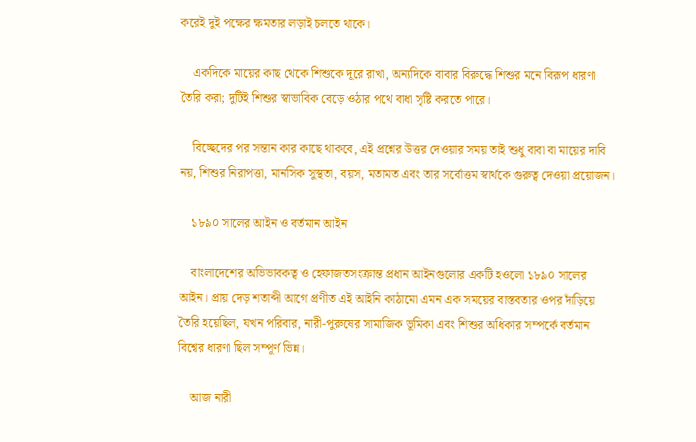করেই দুই পক্ষের ক্ষমতার লড়াই চলতে থাকে।

    একদিকে মায়ের কাছ থেকে শিশুকে দূরে রাখা, অন্যদিকে বাবার বিরুদ্ধে শিশুর মনে বিরূপ ধারণা তৈরি করা; দুটিই শিশুর স্বাভাবিক বেড়ে ওঠার পথে বাধা সৃষ্টি করতে পারে।

    বিচ্ছেদের পর সন্তান কার কাছে থাকবে, এই প্রশ্নের উত্তর দেওয়ার সময় তাই শুধু বাবা বা মায়ের দাবি নয়, শিশুর নিরাপত্তা, মানসিক সুস্থতা, বয়স, মতামত এবং তার সর্বোত্তম স্বার্থকে গুরুত্ব দেওয়া প্রয়োজন।

    ১৮৯০ সালের আইন ও বর্তমান আইন

    বাংলাদেশের অভিভাবকত্ব ও হেফাজতসংক্রান্ত প্রধান আইনগুলোর একটি হওলো ১৮৯০ সালের আইন। প্রায় দেড় শতাব্দী আগে প্রণীত এই আইনি কাঠামো এমন এক সময়ের বাস্তবতার ওপর দাঁড়িয়ে তৈরি হয়েছিল, যখন পরিবার, নারী-পুরুষের সামাজিক ভূমিকা এবং শিশুর অধিকার সম্পর্কে বর্তমান বিশ্বের ধারণা ছিল সম্পূর্ণ ভিন্ন।

    আজ নারী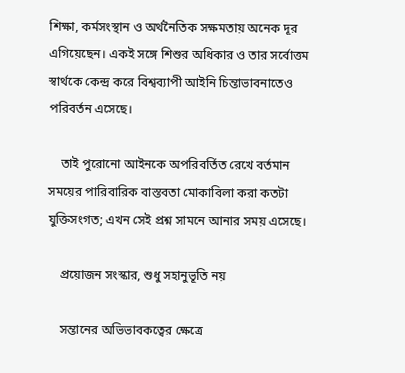শিক্ষা, কর্মসংস্থান ও অর্থনৈতিক সক্ষমতায় অনেক দূর এগিয়েছেন। একই সঙ্গে শিশুর অধিকার ও তার সর্বোত্তম স্বার্থকে কেন্দ্র করে বিশ্বব্যাপী আইনি চিন্তাভাবনাতেও পরিবর্তন এসেছে।

    তাই পুরোনো আইনকে অপরিবর্তিত রেখে বর্তমান সময়ের পারিবারিক বাস্তবতা মোকাবিলা করা কতটা যুক্তিসংগত; এখন সেই প্রশ্ন সামনে আনার সময় এসেছে।

    প্রয়োজন সংস্কার, শুধু সহানুভূতি নয়

    সন্তানের অভিভাবকত্বের ক্ষেত্রে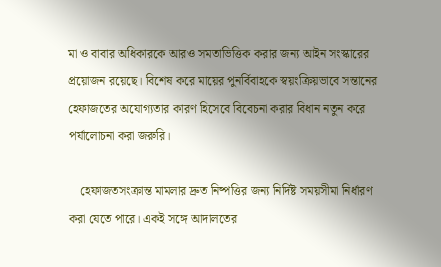মা ও বাবার অধিকারকে আরও সমতাভিত্তিক করার জন্য আইন সংস্কারের প্রয়োজন রয়েছে। বিশেষ করে মায়ের পুনর্বিবাহকে স্বয়ংক্রিয়ভাবে সন্তানের হেফাজতের অযোগ্যতার কারণ হিসেবে বিবেচনা করার বিধান নতুন করে পর্যালোচনা করা জরুরি।

    হেফাজতসংক্রান্ত মামলার দ্রুত নিষ্পত্তির জন্য নির্দিষ্ট সময়সীমা নির্ধারণ করা যেতে পারে। একই সঙ্গে আদালতের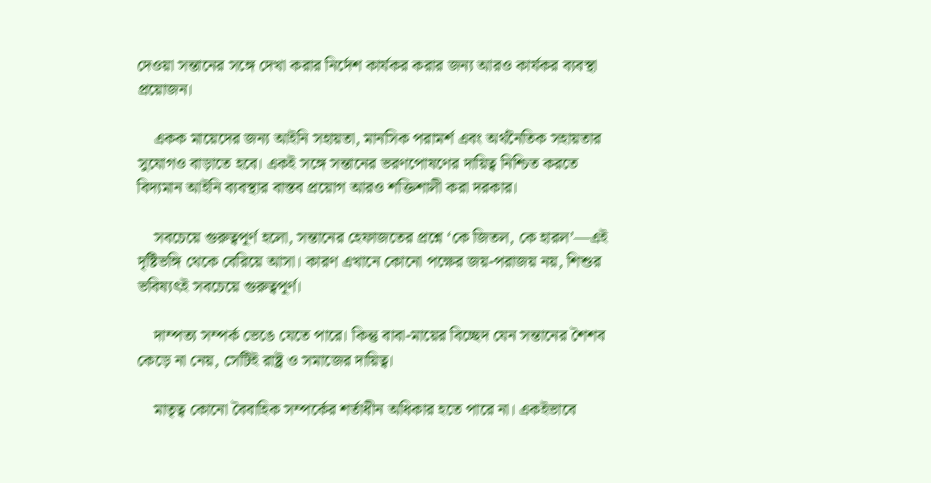দেওয়া সন্তানের সঙ্গে দেখা করার নির্দেশ কার্যকর করার জন্য আরও কার্যকর ব্যবস্থা প্রয়োজন।

    একক মায়েদের জন্য আইনি সহায়তা, মানসিক পরামর্শ এবং অর্থনৈতিক সহায়তার সুযোগও বাড়াতে হবে। একই সঙ্গে সন্তানের ভরণপোষণের দায়িত্ব নিশ্চিত করতে বিদ্যমান আইনি ব্যবস্থার বাস্তব প্রয়োগ আরও শক্তিশালী করা দরকার।

    সবচেয়ে গুরুত্বপূর্ণ হলো, সন্তানের হেফাজতের প্রশ্নে ‘কে জিতল, কে হারল’—এই দৃষ্টিভঙ্গি থেকে বেরিয়ে আসা। কারণ এখানে কোনো পক্ষের জয়-পরাজয় নয়, শিশুর ভবিষ্যৎই সবচেয়ে গুরুত্বপূর্ণ।

    দাম্পত্য সম্পর্ক ভেঙে যেতে পারে। কিন্তু বাবা-মায়ের বিচ্ছেদ যেন সন্তানের শৈশব কেড়ে না নেয়, সেটিই রাষ্ট্র ও সমাজের দায়িত্ব।

    মাতৃত্ব কোনো বৈবাহিক সম্পর্কের শর্তাধীন অধিকার হতে পারে না। একইভাবে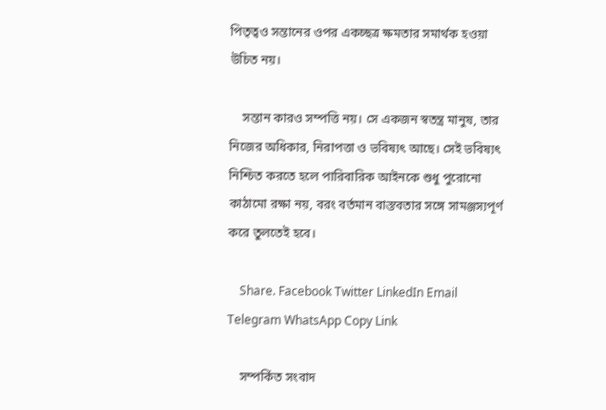পিতৃত্বও সন্তানের ওপর একচ্ছত্র ক্ষমতার সমার্থক হওয়া উচিত নয়।

    সন্তান কারও সম্পত্তি নয়। সে একজন স্বতন্ত্র মানুষ, তার নিজের অধিকার, নিরাপত্তা ও ভবিষ্যৎ আছে। সেই ভবিষ্যৎ নিশ্চিত করতে হলে পারিবারিক আইনকে শুধু পুরোনো কাঠামো রক্ষা নয়, বরং বর্তমান বাস্তবতার সঙ্গে সামঞ্জস্যপূর্ণ করে তুলতেই হবে।

    Share. Facebook Twitter LinkedIn Email Telegram WhatsApp Copy Link

    সম্পর্কিত সংবাদ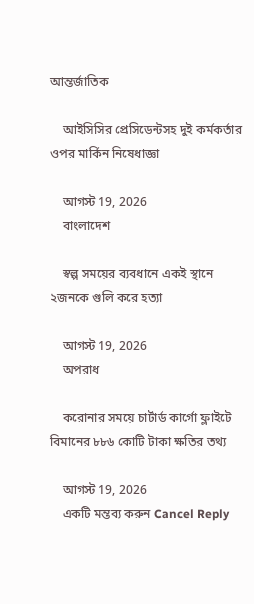আন্তর্জাতিক

    আইসিসির প্রেসিডেন্টসহ দুই কর্মকর্তার ওপর মার্কিন নিষেধাজ্ঞা

    আগস্ট 19, 2026
    বাংলাদেশ

    স্বল্প সময়ের ব্যবধানে একই স্থানে ২জনকে গুলি করে হত্যা

    আগস্ট 19, 2026
    অপরাধ

    করোনার সময়ে চার্টার্ড কার্গো ফ্লাইটে বিমানের ৮৮৬ কোটি টাকা ক্ষতির তথ্য

    আগস্ট 19, 2026
    একটি মন্তব্য করুন Cancel Reply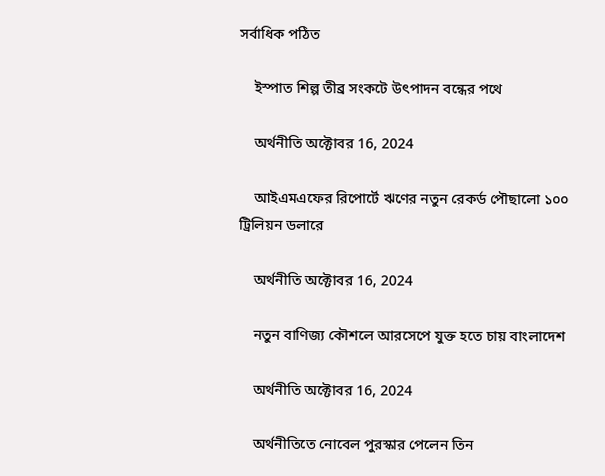সর্বাধিক পঠিত

    ইস্পাত শিল্প তীব্র সংকটে উৎপাদন বন্ধের পথে

    অর্থনীতি অক্টোবর 16, 2024

    আইএমএফের রিপোর্টে ঋণের নতুন রেকর্ড পৌছালো ১০০ ট্রিলিয়ন ডলারে

    অর্থনীতি অক্টোবর 16, 2024

    নতুন বাণিজ্য কৌশলে আরসেপে যুক্ত হতে চায় বাংলাদেশ

    অর্থনীতি অক্টোবর 16, 2024

    অর্থনীতিতে নোবেল পুরস্কার পেলেন তিন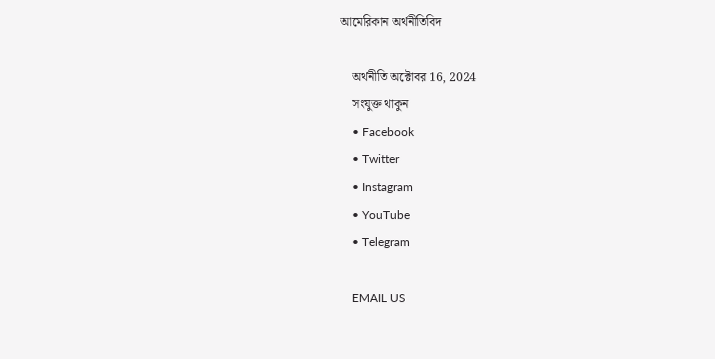আমেরিকান অর্থনীতিবিদ

    অর্থনীতি অক্টোবর 16, 2024
    সংযুক্ত থাকুন
    • Facebook
    • Twitter
    • Instagram
    • YouTube
    • Telegram

    EMAIL US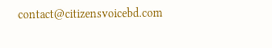contact@citizensvoicebd.com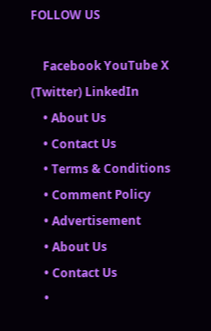FOLLOW US

    Facebook YouTube X (Twitter) LinkedIn
    • About Us
    • Contact Us
    • Terms & Conditions
    • Comment Policy
    • Advertisement
    • About Us
    • Contact Us
    •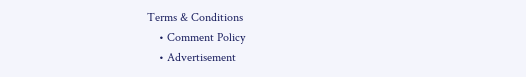Terms & Conditions
    • Comment Policy
    • Advertisement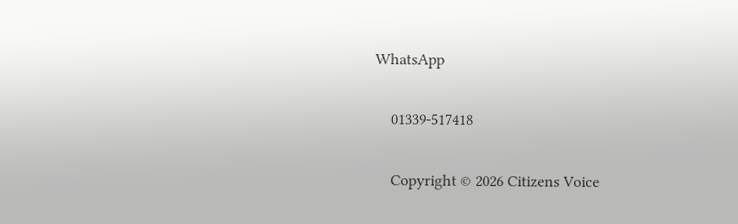WhatsApp

    01339-517418

    Copyright © 2026 Citizens Voice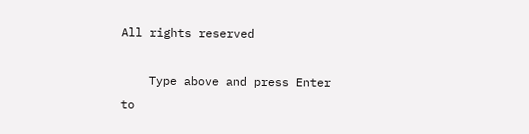All rights reserved

    Type above and press Enter to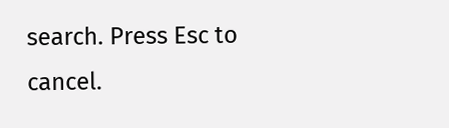search. Press Esc to cancel.